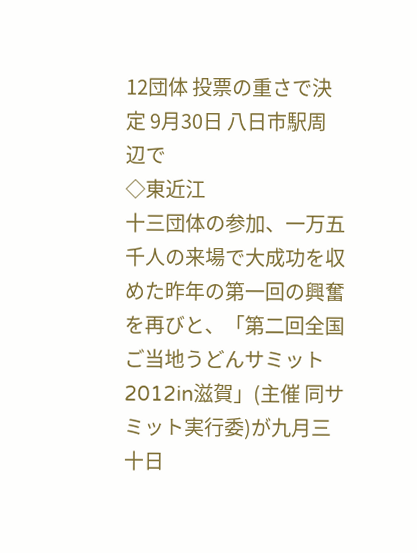12団体 投票の重さで決定 9月30日 八日市駅周辺で
◇東近江
十三団体の参加、一万五千人の来場で大成功を収めた昨年の第一回の興奮を再びと、「第二回全国ご当地うどんサミット2012in滋賀」(主催 同サミット実行委)が九月三十日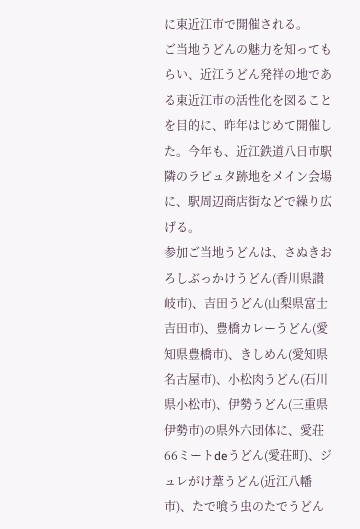に東近江市で開催される。
ご当地うどんの魅力を知ってもらい、近江うどん発祥の地である東近江市の活性化を図ることを目的に、昨年はじめて開催した。今年も、近江鉄道八日市駅隣のラピュタ跡地をメイン会場に、駅周辺商店街などで繰り広げる。
参加ご当地うどんは、さぬきおろしぶっかけうどん(香川県讃岐市)、吉田うどん(山梨県富士吉田市)、豊橋カレーうどん(愛知県豊橋市)、きしめん(愛知県名古屋市)、小松肉うどん(石川県小松市)、伊勢うどん(三重県伊勢市)の県外六団体に、愛荘66ミートdeうどん(愛荘町)、ジュレがけ葦うどん(近江八幡市)、たで喰う虫のたでうどん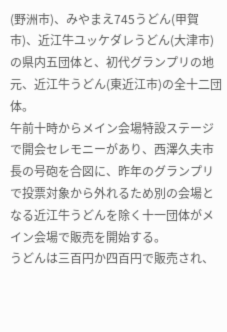(野洲市)、みやまえ745うどん(甲賀市)、近江牛ユッケダレうどん(大津市)の県内五団体と、初代グランプリの地元、近江牛うどん(東近江市)の全十二団体。
午前十時からメイン会場特設ステージで開会セレモニーがあり、西澤久夫市長の号砲を合図に、昨年のグランプリで投票対象から外れるため別の会場となる近江牛うどんを除く十一団体がメイン会場で販売を開始する。
うどんは三百円か四百円で販売され、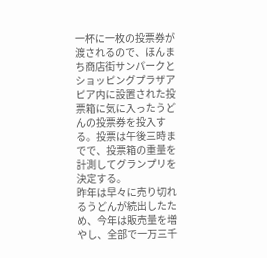一杯に一枚の投票券が渡されるので、ほんまち商店街サンパークとショッピングプラザアピア内に設置された投票箱に気に入ったうどんの投票券を投入する。投票は午後三時までで、投票箱の重量を計測してグランプリを決定する。
昨年は早々に売り切れるうどんが続出したため、今年は販売量を増やし、全部で一万三千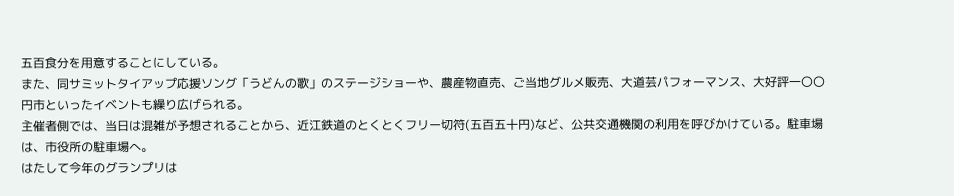五百食分を用意することにしている。
また、同サミットタイアップ応援ソング「うどんの歌」のステージショーや、農産物直売、ご当地グルメ販売、大道芸パフォーマンス、大好評一〇〇円市といったイベントも繰り広げられる。
主催者側では、当日は混雑が予想されることから、近江鉄道のとくとくフリー切符(五百五十円)など、公共交通機関の利用を呼びかけている。駐車場は、市役所の駐車場へ。
はたして今年のグランプリは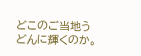どこのご当地うどんに輝くのか。